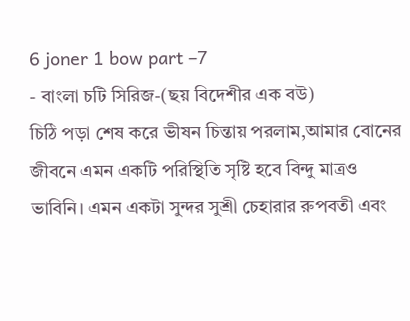6 joner 1 bow part –7
- বাংলা চটি সিরিজ-(ছয় বিদেশীর এক বউ)
চিঠি পড়া শেষ করে ভীষন চিন্তায় পরলাম,আমার বোনের জীবনে এমন একটি পরিস্থিতি সৃষ্টি হবে বিন্দু মাত্রও ভাবিনি। এমন একটা সুন্দর সুশ্রী চেহারার রুপবতী এবং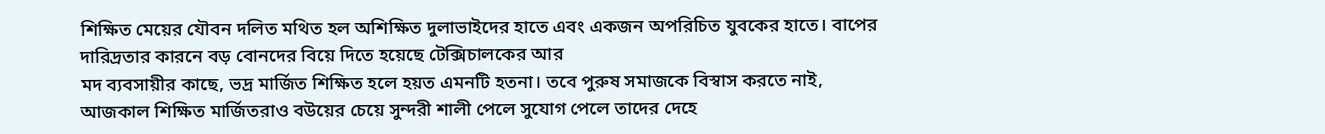শিক্ষিত মেয়ের যৌবন দলিত মথিত হল অশিক্ষিত দুলাভাইদের হাতে এবং একজন অপরিচিত যুবকের হাতে। বাপের দারিদ্রতার কারনে বড় বোনদের বিয়ে দিতে হয়েছে টেক্সিচালকের আর
মদ ব্যবসায়ীর কাছে, ভদ্র মার্জিত শিক্ষিত হলে হয়ত এমনটি হতনা। তবে পুরুষ সমাজকে বিস্বাস করতে নাই, আজকাল শিক্ষিত মার্জিতরাও বউয়ের চেয়ে সুন্দরী শালী পেলে সুযোগ পেলে তাদের দেহে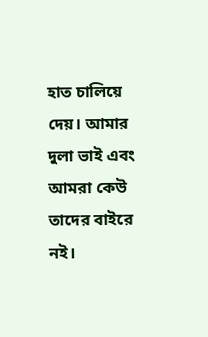হাত চালিয়ে দেয়। আমার দুলা ভাই এবং আমরা কেউ তাদের বাইরে নই।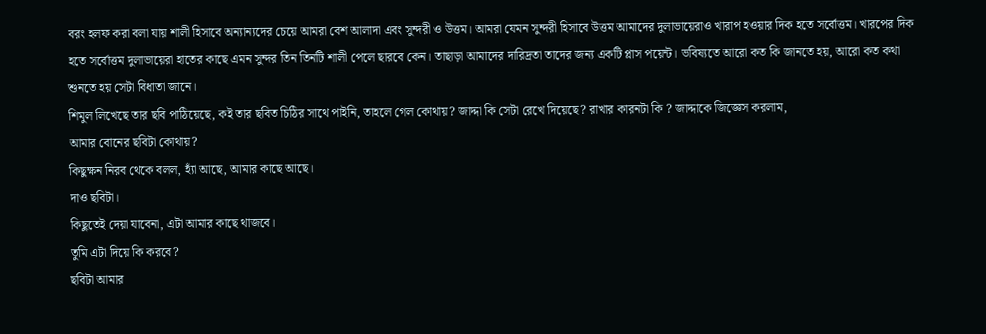বরং হলফ করা বলা যায় শালী হিসাবে অন্যান্যদের চেয়ে আমরা বেশ আলাদা এবং সুন্দরী ও উত্তম। আমরা যেমন সুন্দরী হিসাবে উত্তম আমাদের দুলাভায়েরাও খারাপ হওয়ার দিক হতে সর্বোত্তম। খারপের দিক হতে সর্বোত্তম দুলাভায়েরা হাতের কাছে এমন সুন্দর তিন তিনটি শালী পেলে ছারবে কেন। তাছাড়া আমাদের দারিদ্রতা তাদের জন্য একটি প্লাস পয়েন্ট। ভবিষ্যতে আরো কত কি জানতে হয়, আরো কত কথা শুনতে হয় সেটা বিধাতা জানে।
শিমুল লিখেছে তার ছবি পাঠিয়েছে, কই তার ছবিত চিঠির সাথে পাইনি, তাহলে গেল কোথায়? জাদ্দা কি সেটা রেখে দিয়েছে? রাখার কারনটা কি ? জাদ্দাকে জিজ্ঞেস করলাম,
আমার বোনের ছবিটা কোথায়?
কিছুক্ষন নিরব থেকে বলল, হ্যাঁ আছে, আমার কাছে আছে।
দাও ছবিটা।
কিছুতেই দেয়া যাবেনা, এটা আমার কাছে থাজবে।
তুমি এটা দিয়ে কি করবে?
ছবিটা আমার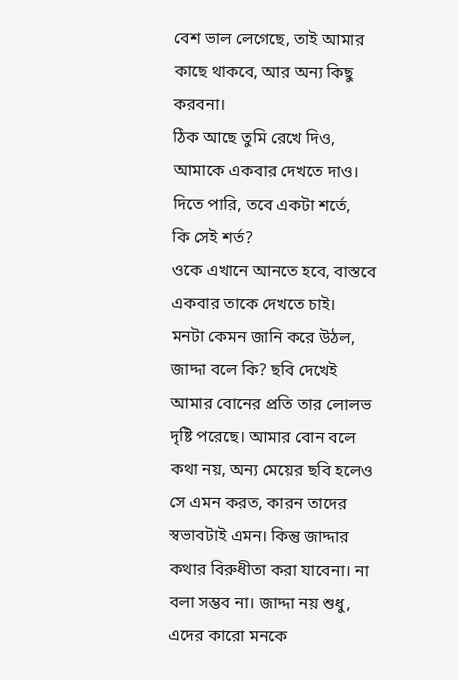বেশ ভাল লেগেছে, তাই আমার কাছে থাকবে, আর অন্য কিছু করবনা।
ঠিক আছে তুমি রেখে দিও, আমাকে একবার দেখতে দাও।
দিতে পারি, তবে একটা শর্তে,
কি সেই শর্ত?
ওকে এখানে আনতে হবে, বাস্তবে একবার তাকে দেখতে চাই।
মনটা কেমন জানি করে উঠল, জাদ্দা বলে কি? ছবি দেখেই আমার বোনের প্রতি তার লোলভ দৃষ্টি পরেছে। আমার বোন বলে কথা নয়, অন্য মেয়ের ছবি হলেও সে এমন করত, কারন তাদের স্বভাবটাই এমন। কিন্তু জাদ্দার কথার বিরুধীতা করা যাবেনা। না বলা সম্ভব না। জাদ্দা নয় শুধু, এদের কারো মনকে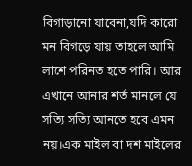বিগাড়ানো যাবেনা,যদি কারো মন বিগড়ে যায় তাহলে আমি লাশে পরিনত হতে পারি। আর এখানে আনার শর্ত মানলে যে সত্যি সত্যি আনতে হবে এমন নয়।এক মাইল বা দশ মাইলের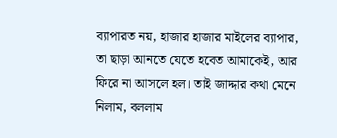ব্যাপারত নয়, হাজার হাজার মাইলের ব্যাপার, তা ছাড়া আনতে যেতে হবেত আমাকেই, আর ফিরে না আসলে হল। তাই জাদ্দার কথা মেনে নিলাম, বললাম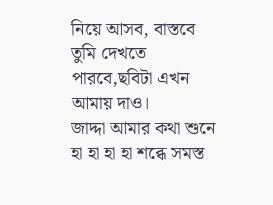নিয়ে আসব, বাস্তবে তুমি দেখতে পারবে,ছবিটা এখন আমায় দাও।
জাদ্দা আমার কথা শুনে হা হা হা হা শব্ধে সমস্ত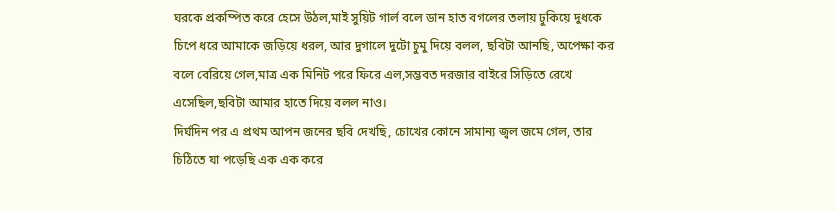ঘরকে প্রকম্পিত করে হেসে উঠল,মাই সুয়িট গার্ল বলে ডান হাত বগলের তলায় ঢুকিয়ে দুধকে চিপে ধরে আমাকে জড়িয়ে ধরল, আর দুগালে দুটো চুমু দিয়ে বলল, ছবিটা আনছি, অপেক্ষা কর বলে বেরিয়ে গেল,মাত্র এক মিনিট পরে ফিরে এল,সম্ভবত দরজার বাইরে সিড়িতে রেখে এসেছিল,ছবিটা আমার হাতে দিয়ে বলল নাও।
দির্ঘদিন পর এ প্রথম আপন জনের ছবি দেখছি, চোখের কোনে সামান্য জ্বল জমে গেল, তার চিঠিতে যা পড়েছি এক এক করে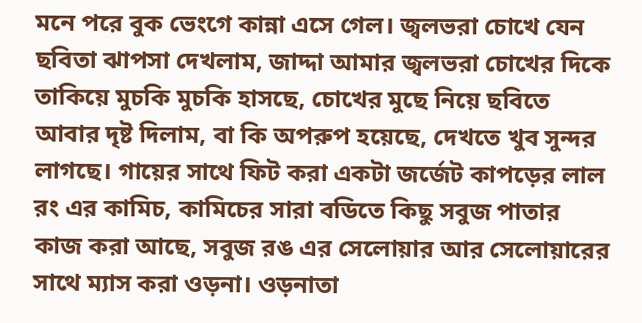মনে পরে বুক ভেংগে কান্না এসে গেল। জ্বলভরা চোখে যেন ছবিতা ঝাপসা দেখলাম, জাদ্দা আমার জ্বলভরা চোখের দিকে তাকিয়ে মুচকি মুচকি হাসছে, চোখের মুছে নিয়ে ছবিতে আবার দৃষ্ট দিলাম, বা কি অপরুপ হয়েছে, দেখতে খুব সুন্দর লাগছে। গায়ের সাথে ফিট করা একটা জর্জেট কাপড়ের লাল রং এর কামিচ, কামিচের সারা বডিতে কিছু সবুজ পাতার কাজ করা আছে, সবুজ রঙ এর সেলোয়ার আর সেলোয়ারের সাথে ম্যাস করা ওড়না। ওড়নাতা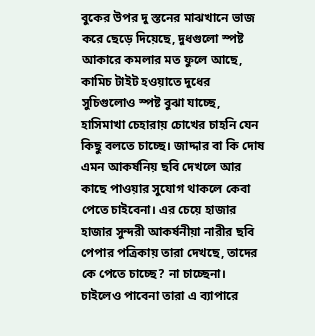বুকের উপর দু স্তনের মাঝখানে ভাজ করে ছেড়ে দিয়েছে, দুধগুলো স্পষ্ট আকারে কমলার মত ফুলে আছে, কামিচ টাইট হওয়াতে দুধের সুচিগুলোও স্পষ্ট বুঝা যাচ্ছে, হাসিমাখা চেহারায় চোখের চাহনি যেন কিছু বলতে চাচ্ছে। জাদ্দার বা কি দোষ এমন আকর্ষনিয় ছবি দেখলে আর কাছে পাওয়ার সুযোগ থাকলে কেবা পেতে চাইবেনা। এর চেয়ে হাজার হাজার সুন্দরী আকর্ষনীয়া নারীর ছবি পেপার পত্রিকায় তারা দেখছে, তাদের কে পেতে চাচ্ছে? না চাচ্ছেনা। চাইলেও পাবেনা তারা এ ব্যাপারে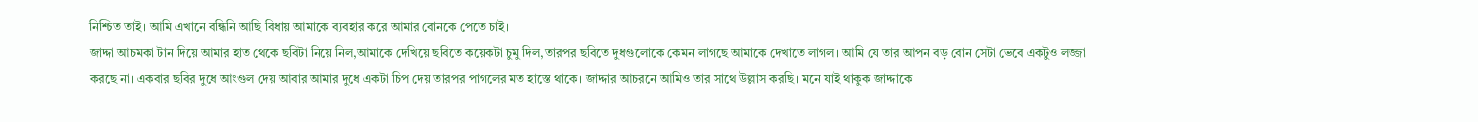নিশ্চিত তাই। আমি এখানে বন্ধিনি আছি বিধায় আমাকে ব্যবহার করে আমার বোনকে পেতে চাই।
জাদ্দা আচমকা টান দিয়ে আমার হাত থেকে ছবিটা নিয়ে নিল,আমাকে দেখিয়ে ছবিতে কয়েকটা চুমু দিল,তারপর ছবিতে দুধগুলোকে কেমন লাগছে আমাকে দেখাতে লাগল। আমি যে তার আপন বড় বোন সেটা ভেবে একটুও লজ্জা করছে না। একবার ছবির দুধে আংগুল দেয় আবার আমার দুধে একটা চিপ দেয় তারপর পাগলের মত হাস্তে থাকে। জাদ্দার আচরনে আমিও তার সাথে উল্লাস করছি। মনে যাই থাকুক জাদ্দাকে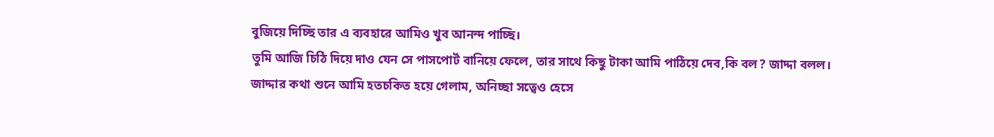বুজিয়ে দিচ্ছি তার এ ব্যবহারে আমিও খুব আনন্দ পাচ্ছি।
তুমি আজি চিঠি দিয়ে দাও যেন সে পাসপোর্ট বানিয়ে ফেলে, তার সাথে কিছু টাকা আমি পাঠিয়ে দেব,কি বল? জাদ্দা বলল।
জাদ্দার কথা শুনে আমি হতচকিত হয়ে গেলাম, অনিচ্ছা সত্বেও হেসে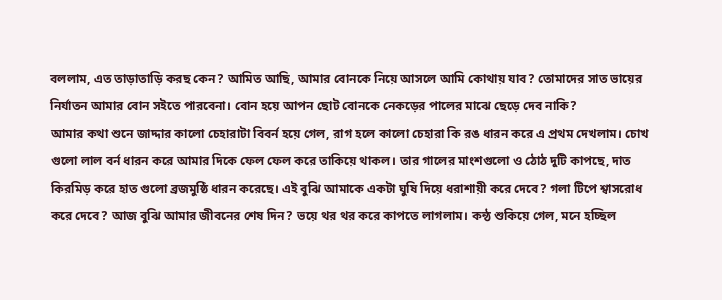বললাম, এত তাড়াতাড়ি করছ কেন? আমিত আছি, আমার বোনকে নিয়ে আসলে আমি কোথায় যাব? তোমাদের সাত ভায়ের নির্যাতন আমার বোন সইতে পারবেনা। বোন হয়ে আপন ছোট বোনকে নেকড়ের পালের মাঝে ছেড়ে দেব নাকি?
আমার কথা শুনে জাদ্দার কালো চেহারাটা বিবর্ন হয়ে গেল, রাগ হলে কালো চেহারা কি রঙ ধারন করে এ প্রথম দেখলাম। চোখ গুলো লাল বর্ন ধারন করে আমার দিকে ফেল ফেল করে তাকিয়ে থাকল। তার গালের মাংশগুলো ও ঠোঠ দুটি কাপছে, দাত কিরমিড় করে হাত গুলো ব্রজমুষ্ঠি ধারন করেছে। এই বুঝি আমাকে একটা ঘুষি দিয়ে ধরাশায়ী করে দেবে? গলা টিপে শ্বাসরোধ করে দেবে? আজ বুঝি আমার জীবনের শেষ দিন? ভয়ে থর থর করে কাপতে লাগলাম। কন্ঠ শুকিয়ে গেল, মনে হচ্ছিল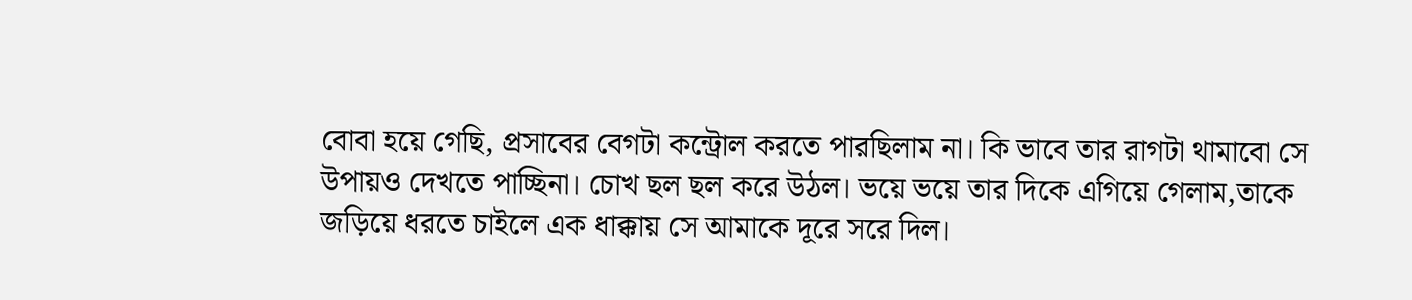বোবা হয়ে গেছি, প্রসাবের বেগটা কন্ট্রোল করতে পারছিলাম না। কি ভাবে তার রাগটা থামাবো সে উপায়ও দেখতে পাচ্ছিনা। চোখ ছল ছল করে উঠল। ভয়ে ভয়ে তার দিকে এগিয়ে গেলাম,তাকে জড়িয়ে ধরতে চাইলে এক ধাক্কায় সে আমাকে দূরে সরে দিল।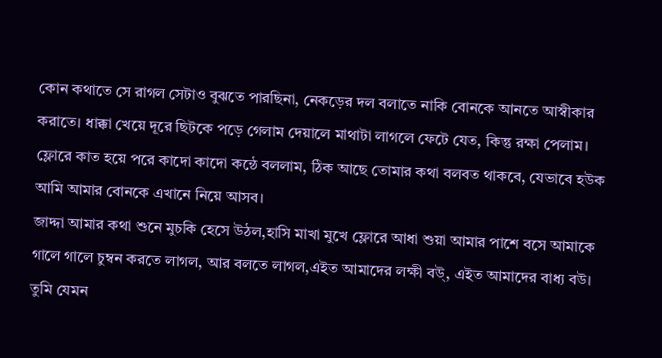কোন কথাতে সে রাগল সেটাও বুঝতে পারছিনা, নেকড়ের দল বলাতে নাকি বোনকে আনতে আস্বীকার করাতে। ধাক্কা খেয়ে দূরে ছিটকে পড়ে গেলাম দেয়ালে মাথাটা লাগলে ফেটে যেত, কিন্তু রক্ষা পেলাম। ফ্লোরে কাত হয়ে পরে কাদো কাদো কন্ঠে বললাম, ঠিক আছে তোমার কথা বলবত থাকবে, যেভাবে হউক আমি আমার বোনকে এখানে নিয়ে আসব।
জাদ্দা আমার কথা শুনে মুচকি হেসে উঠল,হাসি মাখা মুখে ফ্লোরে আধা শুয়া আমার পাশে বসে আমাকে গালে গালে চুম্বন করতে লাগল, আর বলতে লাগল,এইত আমাদের লক্ষী বউ্, এইত আমাদের বাধ্য বউ। তুমি যেমন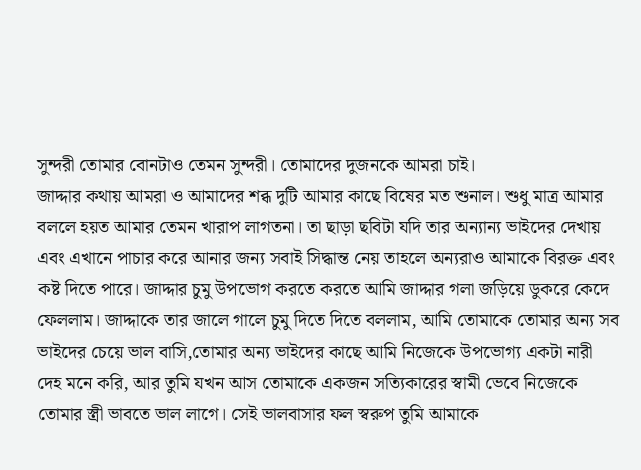সুন্দরী তোমার বোনটাও তেমন সুন্দরী। তোমাদের দুজনকে আমরা চাই।
জাদ্দার কথায় আমরা ও আমাদের শব্ধ দুটি আমার কাছে বিষের মত শুনাল। শুধু মাত্র আমার বললে হয়ত আমার তেমন খারাপ লাগতনা। তা ছাড়া ছবিটা যদি তার অন্যান্য ভাইদের দেখায় এবং এখানে পাচার করে আনার জন্য সবাই সিদ্ধান্ত নেয় তাহলে অন্যরাও আমাকে বিরক্ত এবং কষ্ট দিতে পারে। জাদ্দার চুমু উপভোগ করতে করতে আমি জাদ্দার গলা জড়িয়ে ডুকরে কেদে ফেললাম। জাদ্দাকে তার জালে গালে চুমু দিতে দিতে বললাম, আমি তোমাকে তোমার অন্য সব ভাইদের চেয়ে ভাল বাসি,তোমার অন্য ভাইদের কাছে আমি নিজেকে উপভোগ্য একটা নারী দেহ মনে করি, আর তুমি যখন আস তোমাকে একজন সত্যিকারের স্বামী ভেবে নিজেকে তোমার স্ত্রী ভাবতে ভাল লাগে। সেই ভালবাসার ফল স্বরুপ তুমি আমাকে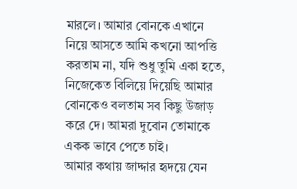মারলে। আমার বোনকে এখানে নিয়ে আসতে আমি কখনো আপত্তি করতাম না, যদি শুধু তুমি একা হতে, নিজেকেত বিলিয়ে দিয়েছি আমার বোনকেও বলতাম সব কিছু উজাড় করে দে। আমরা দুবোন তোমাকে একক ভাবে পেতে চাই।
আমার কথায় জাদ্দার হৃদয়ে যেন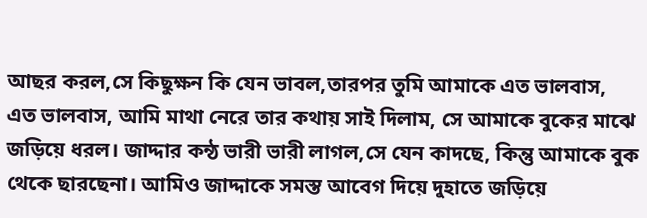আছর করল,সে কিছুক্ষন কি যেন ভাবল,তারপর তুমি আমাকে এত ভালবাস, এত ভালবাস, আমি মাথা নেরে তার কথায় সাই দিলাম, সে আমাকে বুকের মাঝে জড়িয়ে ধরল। জাদ্দার কন্ঠ ভারী ভারী লাগল,সে যেন কাদছে, কিন্তু আমাকে বুক থেকে ছারছেনা। আমিও জাদ্দাকে সমস্ত আবেগ দিয়ে দুহাতে জড়িয়ে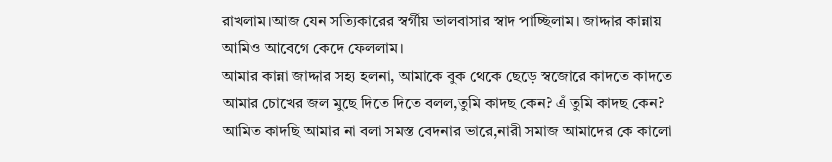রাখলাম।আজ যেন সত্যিকারের স্বর্গীয় ভালবাসার স্বাদ পাচ্ছিলাম। জাদ্দার কান্নায় আমিও আবেগে কেদে ফেললাম।
আমার কান্না জাদ্দার সহ্য হলনা, আমাকে বুক থেকে ছেড়ে স্বজোরে কাদতে কাদতে আমার চোখের জল মুছে দিতে দিতে বলল,তুমি কাদছ কেন? এঁ তুমি কাদছ কেন? আমিত কাদছি আমার না বলা সমস্ত বেদনার ভারে,নারী সমাজ আমাদের কে কালো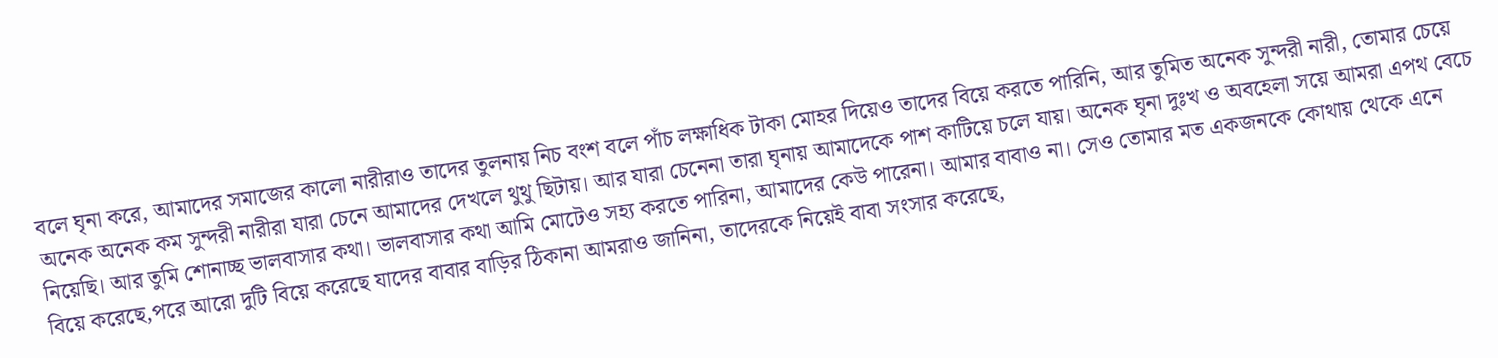বলে ঘৃনা করে, আমাদের সমাজের কালো নারীরাও তাদের তুলনায় নিচ বংশ বলে পাঁচ লক্ষাধিক টাকা মোহর দিয়েও তাদের বিয়ে করতে পারিনি, আর তুমিত অনেক সুন্দরী নারী, তোমার চেয়ে অনেক অনেক কম সুন্দরী নারীরা যারা চেনে আমাদের দেখলে থুথু ছিটায়। আর যারা চেনেনা তারা ঘৃনায় আমাদেকে পাশ কাটিয়ে চলে যায়। অনেক ঘৃনা দুঃখ ও অবহেলা সয়ে আমরা এপথ বেচে নিয়েছি। আর তুমি শোনাচ্ছ ভালবাসার কথা। ভালবাসার কথা আমি মোটেও সহ্য করতে পারিনা, আমাদের কেউ পারেনা। আমার বাবাও না। সেও তোমার মত একজনকে কোথায় থেকে এনে বিয়ে করেছে,পরে আরো দুটি বিয়ে করেছে যাদের বাবার বাড়ির ঠিকানা আমরাও জানিনা, তাদেরকে নিয়েই বাবা সংসার করেছে,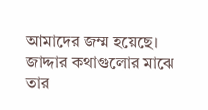আমাদের জম্ম হয়েছে।
জাদ্দার কথাগুলোর মাঝে তার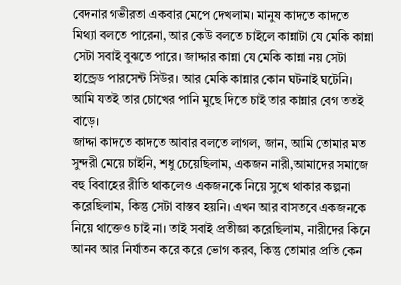বেদনার গভীরতা একবার মেপে দেখলাম। মানুষ কাদতে কাদতে মিথ্যা বলতে পারেনা, আর কেউ বলতে চাইলে কান্নাটা যে মেকি কান্না সেটা সবাই বুঝতে পারে। জাদ্দার কান্না যে মেকি কান্না নয় সেটা হান্ড্রেড পারসেন্ট সিউর। আর মেকি কান্নার কোন ঘটনাই ঘটেনি। আমি যতই তার চোখের পানি মুছে দিতে চাই তার কান্নার বেগ ততই বাড়ে।
জাদ্দা কাদতে কাদতে আবার বলতে লাগল, জান, আমি তোমার মত সুন্দরী মেয়ে চাইনি, শধু চেয়েছিলাম, একজন নারী,আমাদের সমাজে বহু বিবাহের রীতি থাকলেও একজনকে নিয়ে সুখে থাকার কল্পনা করেছিলাম, কিন্তু সেটা বাস্তব হয়নি। এখন আর বাসতবে একজনকে নিয়ে থাক্তেও চাই না। তাই সবাই প্রতীজ্ঞা করেছিলাম, নারীদের কিনে আনব আর নির্যাতন করে করে ভোগ করব, কিন্তু তোমার প্রতি কেন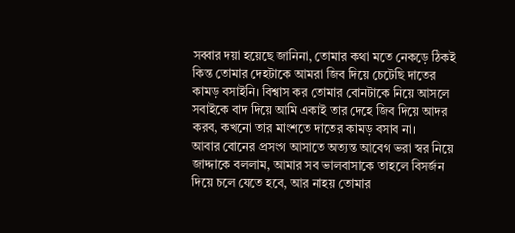সব্বার দয়া হয়েছে জানিনা, তোমার কথা মতে নেকড়ে ঠিকই কিন্ত তোমার দেহটাকে আমরা জিব দিয়ে চেটেছি দাতের কামড় বসাইনি। বিশ্বাস কর তোমার বোনটাকে নিয়ে আসলে সবাইকে বাদ দিয়ে আমি একাই তার দেহে জিব দিয়ে আদর করব, কখনো তার মাংশতে দাতের কামড় বসাব না।
আবার বোনের প্রসংগ আসাতে অত্যন্ত আবেগ ভরা স্বর নিয়ে জাদ্দাকে বললাম, আমার সব ভালবাসাকে তাহলে বিসর্জন দিয়ে চলে যেতে হবে, আর নাহয় তোমার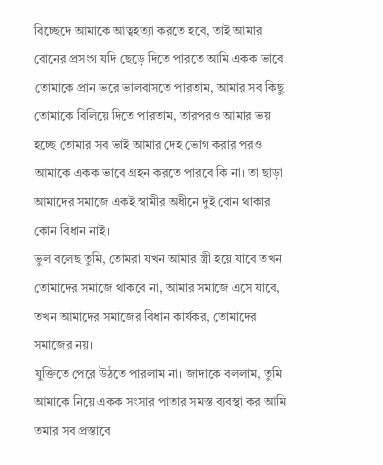বিচ্ছেদে আমাকে আত্বহত্যা করতে হবে, তাই আমার বোনের প্রসংগ যদি ছেড়ে দিতে পারতে আমি একক ভাবে তোমাকে প্রান ভরে ভালবাসতে পারতাম, আমার সব কিছু তোমাকে বিলিয়ে দিতে পারতাম, তারপরও আমার ভয় হচ্ছে তোমার সব ভাই আমার দেহ ভোগ করার পরও আমাকে একক ভাবে গ্রহন করতে পারবে কি না। তা ছাড়া আমাদের সমাজে একই স্বামীর অধীনে দুই বোন থাকার কোন বিধান নাই।
ভুল বলেছ তুমি, তোমরা যখন আমার স্ত্রী হয়ে যাবে তখন তোমাদের সমাজে থাকবে না, আমার সমাজে এসে যাবে, তখন আমাদের সমাজের বিধান কার্যকর, তোমাদের সমাজের নয়।
যুক্তিতে পেরে উঠতে পারলাম না। জাদাকে বললাম, তুমি আমাকে নিয়ে একক সংসার পাতার সমস্ত ব্যবস্থা কর আমি তমার সব প্রস্তাবে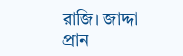রাজি। জাদ্দা প্রান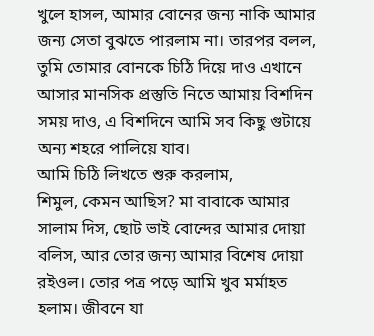খুলে হাসল, আমার বোনের জন্য নাকি আমার জন্য সেতা বুঝতে পারলাম না। তারপর বলল, তুমি তোমার বোনকে চিঠি দিয়ে দাও এখানে আসার মানসিক প্রস্তুতি নিতে আমায় বিশদিন সময় দাও, এ বিশদিনে আমি সব কিছু গুটায়ে অন্য শহরে পালিয়ে যাব।
আমি চিঠি লিখতে শুরু করলাম,
শিমুল, কেমন আছিস? মা বাবাকে আমার সালাম দিস, ছোট ভাই বোন্দের আমার দোয়া বলিস, আর তোর জন্য আমার বিশেষ দোয়া রইওল। তোর পত্র পড়ে আমি খুব মর্মাহত হলাম। জীবনে যা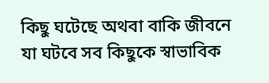কিছু ঘটেছে অথবা বাকি জীবনে যা ঘটবে সব কিছুকে স্বাভাবিক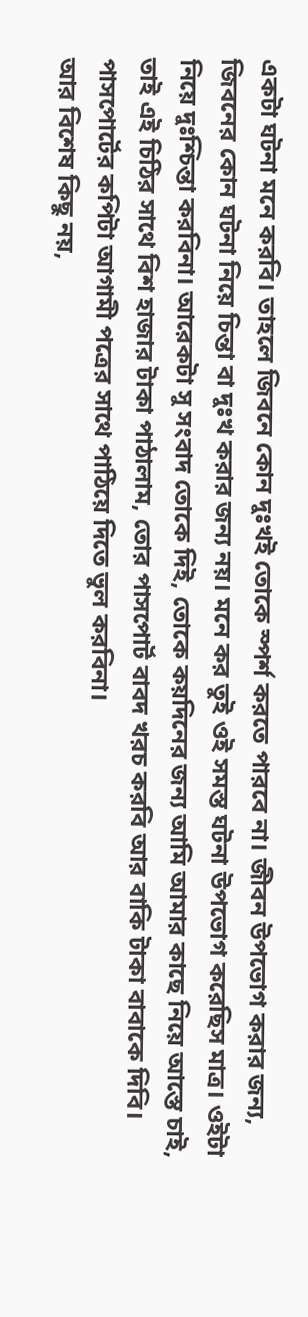একটা ঘটনা মনে করবি। তাহলে জিবনে কোন দুঃখই তোকে স্পর্শ করতে পারবে না। জীবন উপভোগ করার জন্য, জিবনের কোন ঘটনা নিয়ে চিন্তা বা দুঃখ করার জন্য নয়। মনে কর তুই ওই সমস্ত ঘটনা উপভোগ করেছিস মাত্র। ওইটা নিয়ে দুঃশ্চিন্তা করবিনা। আরেকটা সু সংবাদ তোকে দিই, তোকে কয়দিনের জন্য আমি আমার কাছে নিয়ে আস্তে চাই, তাই এই চিঠির সাথে বিশ হাজার টাকা পাঠালাম, তোর পাসপোর্ট বাবদ খরচ করবি আর বাকি টাকা বাবাকে দিবি। পাসপোর্টের কপিটা আগামী পত্রের সাথে পাঠিয়ে দিতে ভুল করবিনা।
আর বিশেষ কিছু নয়,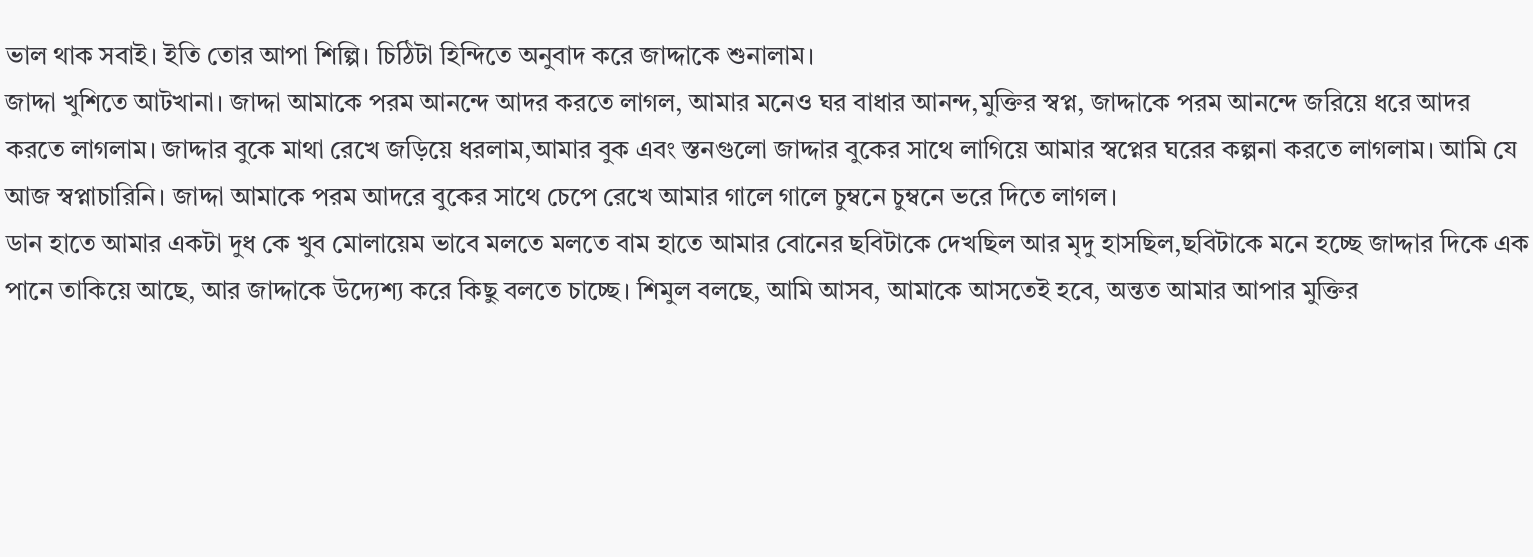ভাল থাক সবাই। ইতি তোর আপা শিল্পি। চিঠিটা হিন্দিতে অনুবাদ করে জাদ্দাকে শুনালাম।
জাদ্দা খুশিতে আটখানা। জাদ্দা আমাকে পরম আনন্দে আদর করতে লাগল, আমার মনেও ঘর বাধার আনন্দ,মুক্তির স্বপ্ন, জাদ্দাকে পরম আনন্দে জরিয়ে ধরে আদর করতে লাগলাম। জাদ্দার বুকে মাথা রেখে জড়িয়ে ধরলাম,আমার বুক এবং স্তনগুলো জাদ্দার বুকের সাথে লাগিয়ে আমার স্বপ্নের ঘরের কল্পনা করতে লাগলাম। আমি যে আজ স্বপ্নাচারিনি। জাদ্দা আমাকে পরম আদরে বুকের সাথে চেপে রেখে আমার গালে গালে চুম্বনে চুম্বনে ভরে দিতে লাগল।
ডান হাতে আমার একটা দুধ কে খুব মোলায়েম ভাবে মলতে মলতে বাম হাতে আমার বোনের ছবিটাকে দেখছিল আর মৃদু হাসছিল,ছবিটাকে মনে হচ্ছে জাদ্দার দিকে এক পানে তাকিয়ে আছে, আর জাদ্দাকে উদ্যেশ্য করে কিছু বলতে চাচ্ছে। শিমুল বলছে, আমি আসব, আমাকে আসতেই হবে, অন্তত আমার আপার মুক্তির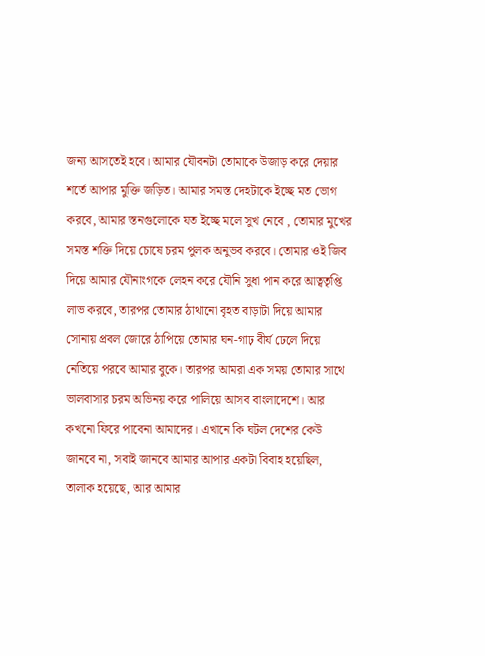জন্য আসতেই হবে। আমার যৌবনটা তোমাকে উজাড় করে দেয়ার শর্তে আপার মুক্তি জড়িত। আমার সমস্ত দেহটাকে ইচ্ছে মত ভোগ করবে, আমার স্তনগুলোকে যত ইচ্ছে মলে সুখ নেবে , তোমার মুখের সমস্ত শক্তি দিয়ে চোষে চরম পুলক অনুভব করবে। তোমার ওই জিব দিয়ে আমার যৌনাংগকে লেহন করে যৌনি সুধা পান করে আত্বতৃপ্তি লাভ করবে, তারপর তোমার ঠাথানো বৃহত বাড়াটা দিয়ে আমার সোনায় প্রবল জোরে ঠাপিয়ে তোমার ঘন-গাঢ় বীর্য ঢেলে দিয়ে নেতিয়ে পরবে আমার বুকে। তারপর আমরা এক সময় তোমার সাথে ভালবাসার চরম অভিনয় করে পালিয়ে আসব বাংলাদেশে। আর কখনো ফিরে পাবেনা আমাদের। এখানে কি ঘটল দেশের কেউ জানবে না, সবাই জানবে আমার আপার একটা বিবাহ হয়েছিল, তালাক হয়েছে, আর আমার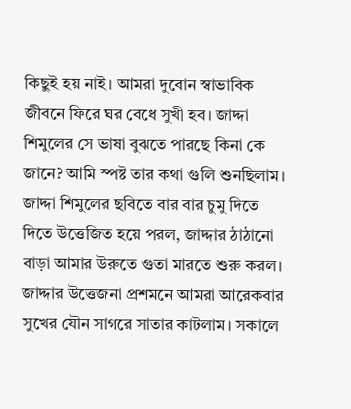কিছুই হয় নাই। আমরা দুবোন স্বাভাবিক জীবনে ফিরে ঘর বেধে সুখী হব। জাদ্দা শিমুলের সে ভাষা বুঝতে পারছে কিনা কে জানে? আমি স্পষ্ট তার কথা গুলি শুনছিলাম। জাদ্দা শিমুলের ছবিতে বার বার চুমু দিতে দিতে উত্তেজিত হয়ে পরল, জাদ্দার ঠাঠানো বাড়া আমার উরুতে গুতা মারতে শুরু করল। জাদ্দার উত্তেজনা প্রশমনে আমরা আরেকবার সুখের যৌন সাগরে সাতার কাটলাম। সকালে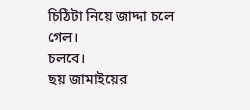চিঠিটা নিয়ে জাদ্দা চলে গেল।
চলবে।
ছয় জামাইয়ের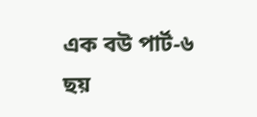এক বউ পার্ট-৬
ছয়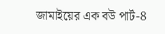জামাইয়ের এক বউ পার্ট-8